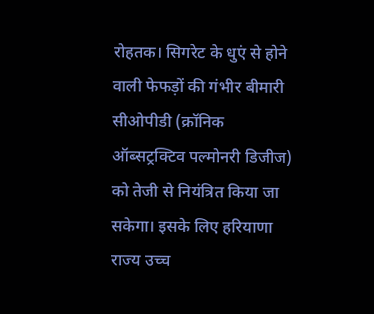रोहतक। सिगरेट के धुएं से होने वाली फेफड़ों की गंभीर बीमारी सीओपीडी (क्रॉनिक ऑब्सट्रक्टिव पल्मोनरी डिजीज) को तेजी से नियंत्रित किया जा सकेगा। इसके लिए हरियाणा राज्य उच्च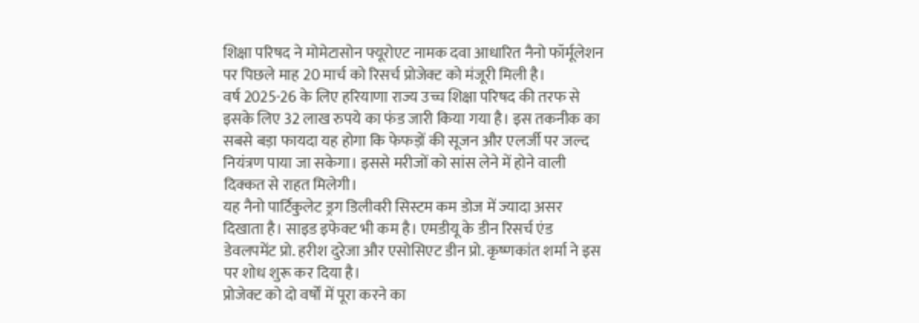शिक्षा परिषद ने मोमेटासोन फ्यूरोएट नामक दवा आधारित नैनो फॉर्मूलेशन पर पिछले माह 20 मार्च को रिसर्च प्रोजेक्ट को मंजूरी मिली है।
वर्ष 2025-26 के लिए हरियाणा राज्य उच्च शिक्षा परिषद की तरफ से इसके लिए 32 लाख रुपये का फंड जारी किया गया है। इस तकनीक का सबसे बड़ा फायदा यह होगा कि फेफड़ों की सूजन और एलर्जी पर जल्द नियंत्रण पाया जा सकेगा। इससे मरीजों को सांस लेने में होने वाली दिक्कत से राहत मिलेगी।
यह नैनो पार्टिकुलेट ड्रग डिलीवरी सिस्टम कम डोज में ज्यादा असर दिखाता है। साइड इफेक्ट भी कम है। एमडीयू के डीन रिसर्च एंड डेवलपमेंट प्रो. हरीश दुरेजा और एसोसिएट डीन प्रो. कृष्णकांत शर्मा ने इस पर शोध शुरू कर दिया है।
प्रोजेक्ट को दो वर्षों में पूरा करने का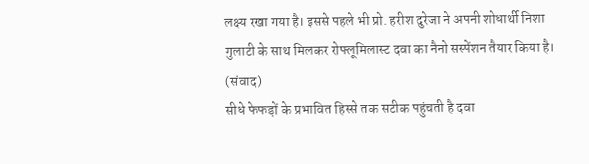लक्ष्य रखा गया है। इससे पहले भी प्रो. हरीश दुरेजा ने अपनी शोधार्थी निशा गुलाटी के साथ मिलकर रोफ्लूमिलास्ट दवा का नैनो सस्पेंशन तैयार किया है। (संवाद)
सीधे फेफड़ों के प्रभावित हिस्से तक सटीक पहुंचती है दवा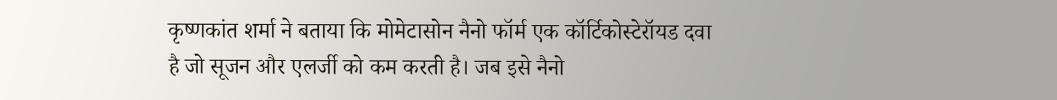कृष्णकांत शर्मा ने बताया कि मोमेटासोन नैनो फॉर्म एक कॉर्टिकोस्टेरॉयड दवा है जो सूजन और एलर्जी को कम करती है। जब इसे नैनो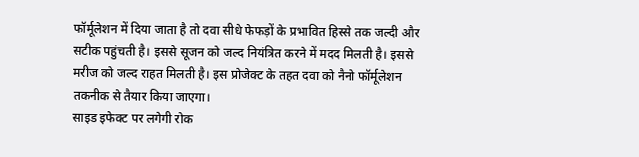फॉर्मूलेशन में दिया जाता है तो दवा सीधे फेफड़ों के प्रभावित हिस्से तक जल्दी और सटीक पहुंचती है। इससे सूजन को जल्द नियंत्रित करने में मदद मिलती है। इससे मरीज को जल्द राहत मिलती है। इस प्रोजेक्ट के तहत दवा को नैनो फॉर्मूलेशन तकनीक से तैयार किया जाएगा।
साइड इफेक्ट पर लगेगी रोक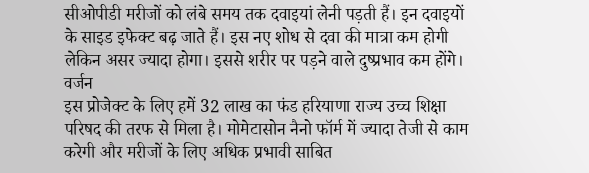सीओपीडी मरीजों को लंबे समय तक दवाइयां लेनी पड़ती हैं। इन दवाइयों के साइड इफेक्ट बढ़ जाते हैं। इस नए शोध से दवा की मात्रा कम होगी लेकिन असर ज्यादा होगा। इससे शरीर पर पड़ने वाले दुष्प्रभाव कम होंगे।
वर्जन
इस प्रोजेक्ट के लिए हमें 32 लाख का फंड हरियाणा राज्य उच्च शिक्षा परिषद की तरफ से मिला है। मोमेटासोन नैनो फॉर्म में ज्यादा तेजी से काम करेगी और मरीजों के लिए अधिक प्रभावी साबित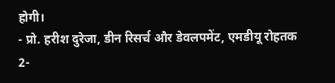होगी।
- प्रो. हरीश दुरेजा, डीन रिसर्च और डेवलपमेंट, एमडीयू रोहतक
2-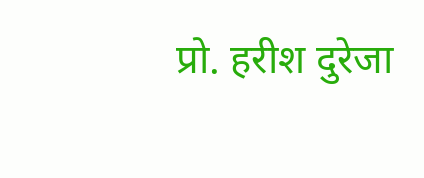प्रो. हरीश दुरेजा